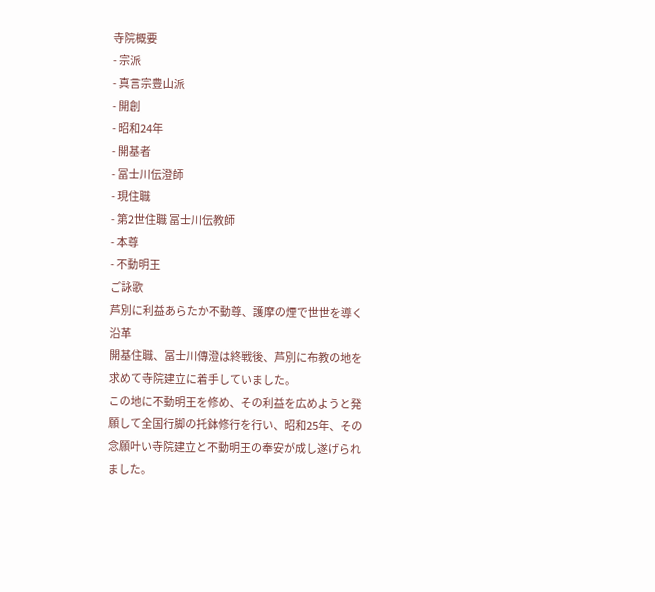寺院概要
- 宗派
- 真言宗豊山派
- 開創
- 昭和24年
- 開基者
- 冨士川伝澄師
- 現住職
- 第2世住職 冨士川伝教師
- 本尊
- 不動明王
ご詠歌
芦別に利益あらたか不動尊、護摩の煙で世世を導く
沿革
開基住職、冨士川傳澄は終戦後、芦別に布教の地を求めて寺院建立に着手していました。
この地に不動明王を修め、その利益を広めようと発願して全国行脚の托鉢修行を行い、昭和25年、その念願叶い寺院建立と不動明王の奉安が成し遂げられました。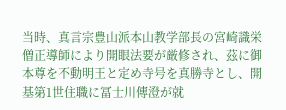当時、真言宗豊山派本山教学部長の宮崎識栄僧正導師により開眼法要が厳修され、茲に御本尊を不動明王と定め寺号を真勝寺とし、開基第1世住職に冨士川傳澄が就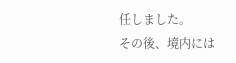任しました。
その後、境内には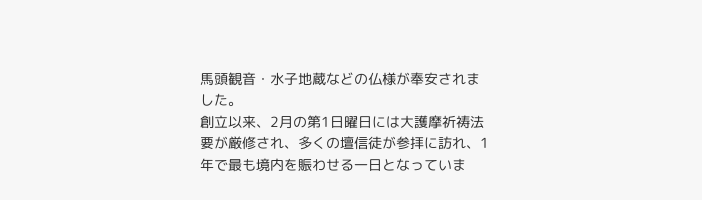馬頭観音・水子地蔵などの仏様が奉安されました。
創立以来、2月の第1日曜日には大護摩祈祷法要が厳修され、多くの壇信徒が参拝に訪れ、1年で最も境内を賑わせる一日となっていま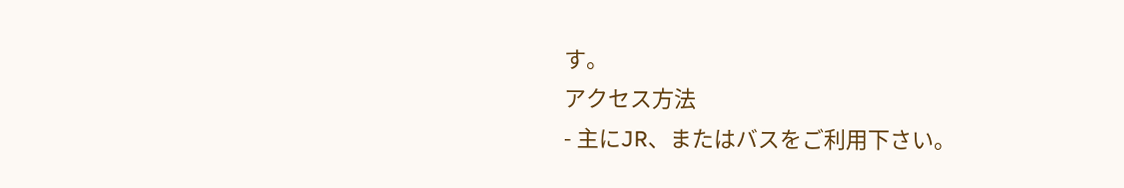す。
アクセス方法
- 主にJR、またはバスをご利用下さい。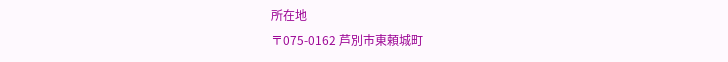所在地
〒075-0162 芦別市東頼城町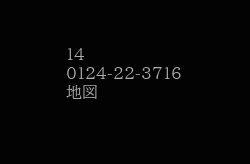14
0124-22-3716
地図